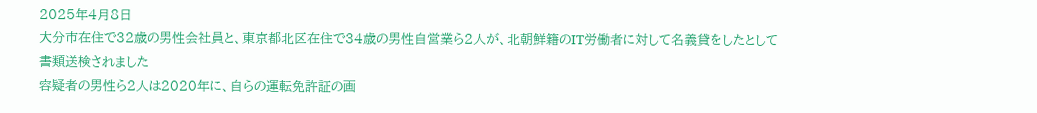2025年4月8日
大分市在住で32歳の男性会社員と、東京都北区在住で34歳の男性自営業ら2人が、北朝鮮籍のIT労働者に対して名義貸をしたとして書類送検されました
容疑者の男性ら2人は2020年に、自らの運転免許証の画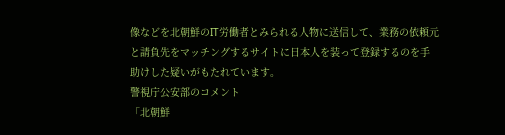像などを北朝鮮のIT労働者とみられる人物に送信して、業務の依頼元と請負先をマッチングするサイトに日本人を装って登録するのを手助けした疑いがもたれています。
警視庁公安部のコメント
「北朝鮮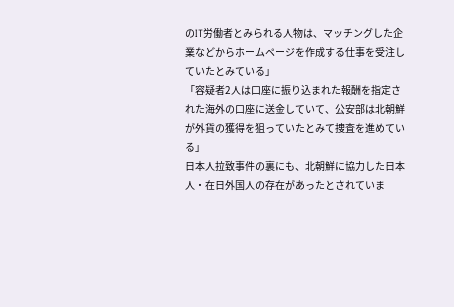のIT労働者とみられる人物は、マッチングした企業などからホームページを作成する仕事を受注していたとみている」
「容疑者2人は口座に振り込まれた報酬を指定された海外の口座に送金していて、公安部は北朝鮮が外貨の獲得を狙っていたとみて捜査を進めている」
日本人拉致事件の裏にも、北朝鮮に協力した日本人・在日外国人の存在があったとされていま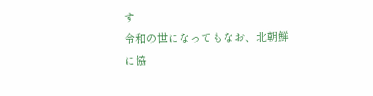す
令和の世になってもなお、北朝鮮に協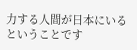力する人間が日本にいるということです